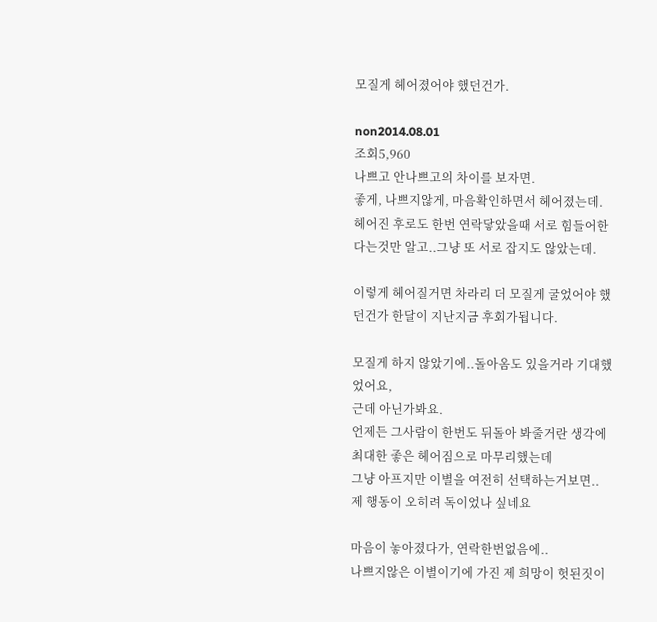모질게 헤어졌어야 했던건가.

non2014.08.01
조회5,960
나쁘고 안나쁘고의 차이를 보자면.
좋게, 나쁘지않게, 마음확인하면서 헤어졌는데.
헤어진 후로도 한번 연락닿았을때 서로 힘들어한다는것만 알고..그냥 또 서로 잡지도 않았는데.

이렇게 헤어질거면 차라리 더 모질게 굴었어야 했던건가 한달이 지난지금 후회가됩니다.

모질게 하지 않았기에..돌아옴도 있을거라 기대했었어요,
근데 아닌가봐요.
언제든 그사람이 한번도 뒤돌아 봐줄거란 생각에
최대한 좋은 헤어짐으로 마무리했는데
그냥 아프지만 이별을 여전히 선택하는거보면..
제 행동이 오히려 독이었나 싶네요

마음이 놓아졌다가, 연락한번없음에..
나쁘지않은 이별이기에 가진 제 희망이 헛된짓이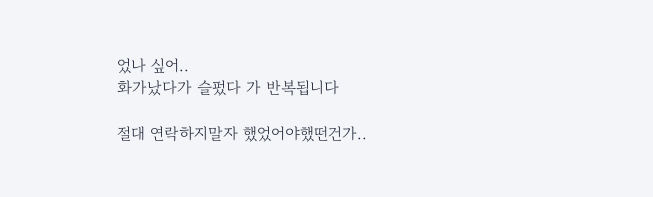었나 싶어..
화가났다가 슬펐다 가 반복됩니다

절대 연락하지말자 했었어야했떤건가..